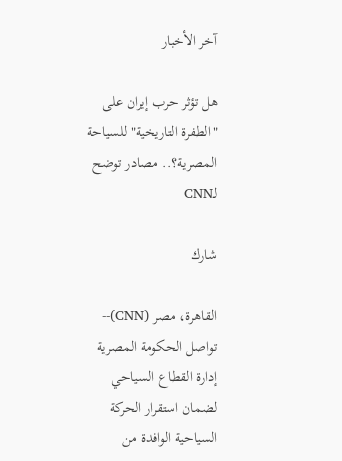آخر الأخبار

هل تؤثر حرب إيران على "الطفرة التاريخية" للسياحة المصرية؟.. مصادر توضح لـCNN

شارك

القاهرة، مصر (CNN)-- تواصل الحكومة المصرية إدارة القطاع السياحي لضمان استقرار الحركة السياحية الوافدة من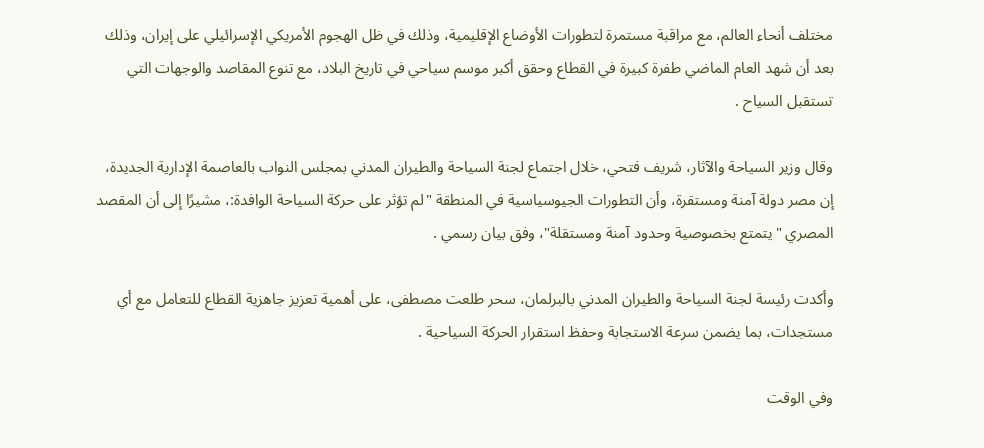مختلف أنحاء العالم، مع مراقبة مستمرة لتطورات الأوضاع الإقليمية، وذلك في ظل الهجوم الأمريكي الإسرائيلي على إيران، وذلك بعد أن شهد العام الماضي طفرة كبيرة في القطاع وحقق أكبر موسم سياحي في تاريخ البلاد، مع تنوع المقاصد والوجهات التي تستقبل السياح .

وقال وزير السياحة والآثار، شريف فتحي، خلال اجتماع لجنة السياحة والطيران المدني بمجلس النواب بالعاصمة الإدارية الجديدة، إن مصر دولة آمنة ومستقرة، وأن التطورات الجيوسياسية في المنطقة "لم تؤثر على حركة السياحة الوافدة:، مشيرًا إلى أن المقصد المصري "يتمتع بخصوصية وحدود آمنة ومستقلة"، وفق بيان رسمي .

وأكدت رئيسة لجنة السياحة والطيران المدني بالبرلمان، سحر طلعت مصطفى، على أهمية تعزيز جاهزية القطاع للتعامل مع أي مستجدات، بما يضمن سرعة الاستجابة وحفظ استقرار الحركة السياحية .

وفي الوقت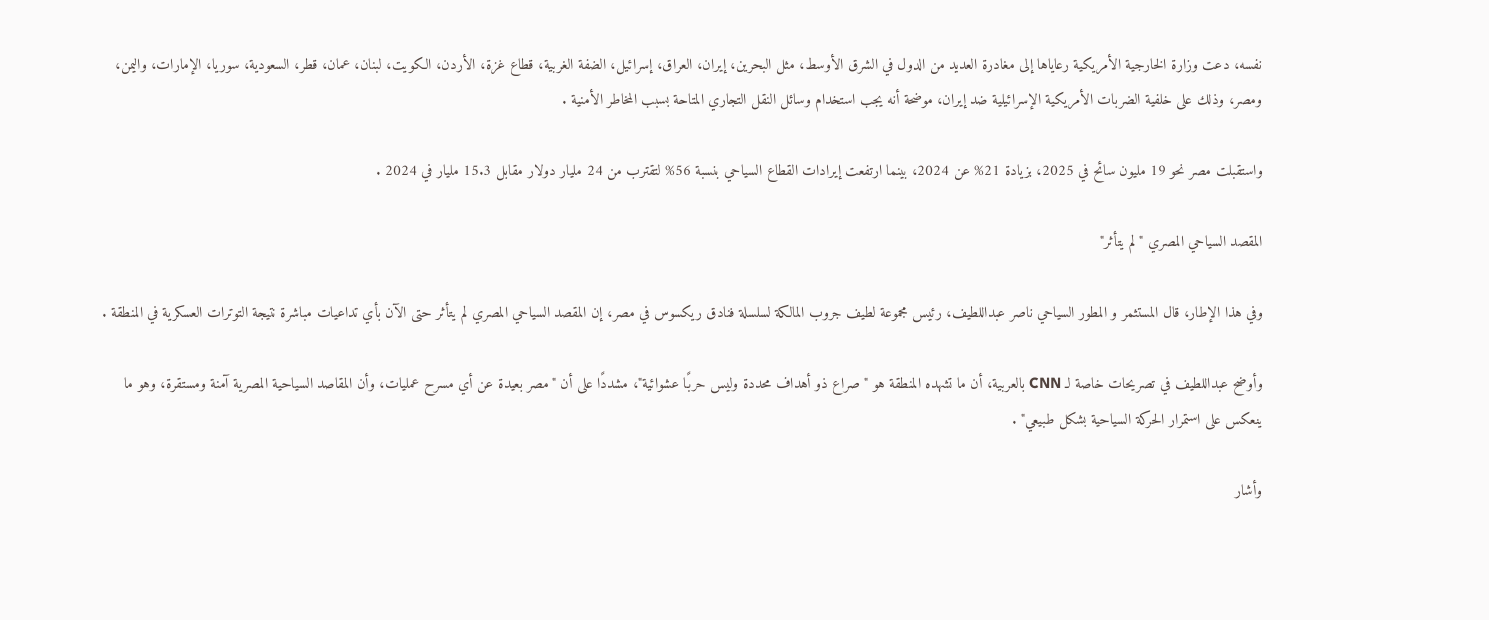نفسه، دعت وزارة الخارجية الأمريكية رعاياها إلى مغادرة العديد من الدول في الشرق الأوسط، مثل البحرين، إيران، العراق، إسرائيل، الضفة الغربية، قطاع غزة، الأردن، الكويت، لبنان، عمان، قطر، السعودية، سوريا، الإمارات، واليمن، ومصر، وذلك على خلفية الضربات الأمريكية الإسرائيلية ضد إيران، موضحة أنه يجب استخدام وسائل النقل التجاري المتاحة بسبب المخاطر الأمنية .

واستقبلت مصر نحو 19 مليون سائح في 2025، بزيادة 21% عن 2024، بينما ارتفعت إيرادات القطاع السياحي بنسبة 56% لتقترب من 24 مليار دولار مقابل 15.3 مليار في 2024 .

المقصد السياحي المصري "لم يتأثر"

وفي هذا الإطار، قال المستثمر و المطور السياحي ناصر عبداللطيف، رئيس مجموعة لطيف جروب المالكة لسلسلة فنادق ريكسوس في مصر، إن المقصد السياحي المصري لم يتأثر حتى الآن بأي تداعيات مباشرة نتيجة التوترات العسكرية في المنطقة .

وأوضح عبداللطيف في تصريحات خاصة لـ CNN بالعربية، أن ما تشهده المنطقة هو "صراع ذو أهداف محددة وليس حربًا عشوائية"، مشددًا على أن "مصر بعيدة عن أي مسرح عمليات، وأن المقاصد السياحية المصرية آمنة ومستقرة، وهو ما ينعكس على استمرار الحركة السياحية بشكل طبيعي" .

وأشار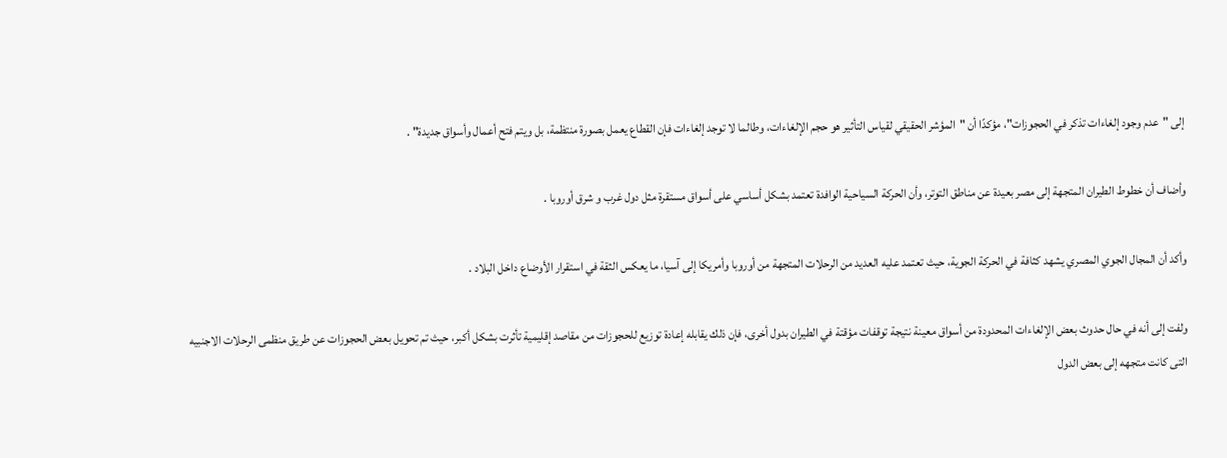إلى "عدم وجود إلغاءات تذكر في الحجوزات"، مؤكدًا أن "المؤشر الحقيقي لقياس التأثير هو حجم الإلغاءات، وطالما لا توجد إلغاءات فإن القطاع يعمل بصورة منتظمة، بل ويتم فتح أعمال وأسواق جديدة" .

وأضاف أن خطوط الطيران المتجهة إلى مصر بعيدة عن مناطق التوتر، وأن الحركة السياحية الوافدة تعتمد بشكل أساسي على أسواق مستقرة مثل دول غرب و شرق أوروبا .

وأكد أن المجال الجوي المصري يشهد كثافة في الحركة الجوية، حيث تعتمد عليه العديد من الرحلات المتجهة من أوروبا وأمريكا إلى آسيا، ما يعكس الثقة في استقرار الأوضاع داخل البلاد .

ولفت إلى أنه في حال حدوث بعض الإلغاءات المحدودة من أسواق معينة نتيجة توقفات مؤقتة في الطيران بدول أخرى، فإن ذلك يقابله إعادة توزيع للحجوزات من مقاصد إقليمية تأثرت بشكل أكبر، حيث تم تحويل بعض الحجوزات عن طريق منظمى الرحلات الاجنبيه التى كانت متجهه إلى بعض الدول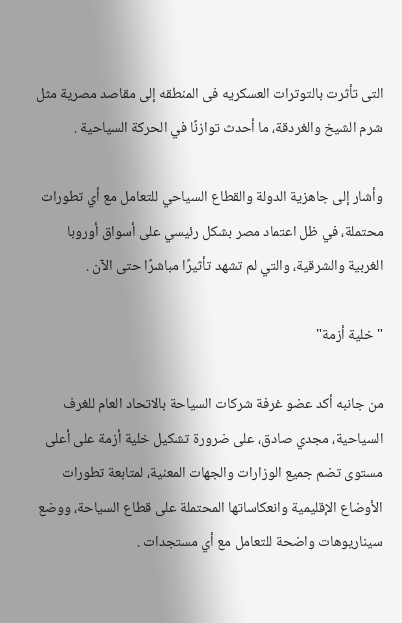التى تأثرت بالتوترات العسكريه فى المنطقه إلى مقاصد مصرية مثل شرم الشيخ والغردقة، ما أحدث توازنًا في الحركة السياحية .

وأشار إلى جاهزية الدولة والقطاع السياحي للتعامل مع أي تطورات محتملة، في ظل اعتماد مصر بشكل رئيسي على أسواق أوروبا الغربية والشرقية، والتي لم تشهد تأثيرًا مباشرًا حتى الآن .

"خلية أزمة"

من جانبه أكد عضو غرفة شركات السياحة بالاتحاد العام للغرف السياحية، مجدي صادق، على ضرورة تشكيل خلية أزمة على أعلى مستوى تضم جميع الوزارات والجهات المعنية، لمتابعة تطورات الأوضاع الإقليمية وانعكاساتها المحتملة على قطاع السياحة، ووضع سيناريوهات واضحة للتعامل مع أي مستجدات .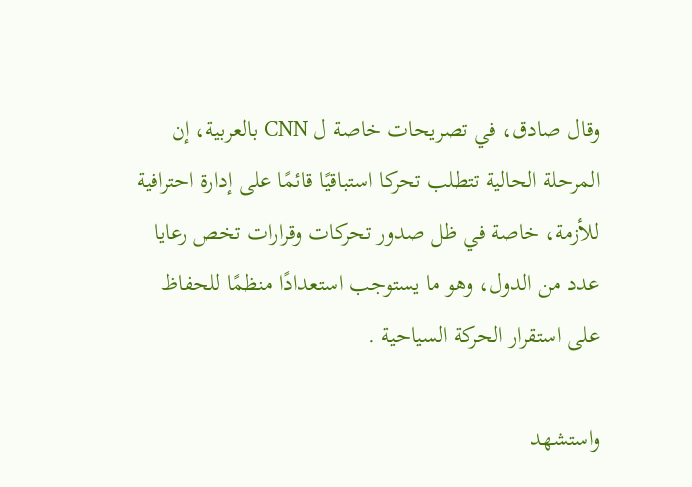وقال صادق، في تصريحات خاصة ل CNN بالعربية، إن المرحلة الحالية تتطلب تحركا استباقيًا قائمًا على إدارة احترافية للأزمة، خاصة في ظل صدور تحركات وقرارات تخص رعايا عدد من الدول، وهو ما يستوجب استعدادًا منظمًا للحفاظ على استقرار الحركة السياحية .

واستشهد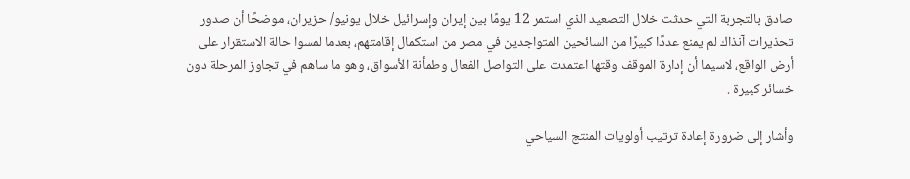صادق بالتجربة التي حدثت خلال التصعيد الذي استمر 12 يومًا بين إيران وإسرائيل خلال يونيو/ حزيران، موضحًا أن صدور تحذيرات آنذاك لم يمنع عددًا كبيرًا من السائحين المتواجدين في مصر من استكمال إقامتهم، بعدما لمسوا حالة الاستقرار على أرض الواقع، لاسيما أن إدارة الموقف وقتها اعتمدت على التواصل الفعال وطمأنة الأسواق، وهو ما ساهم في تجاوز المرحلة دون خسائر كبيرة .

وأشار إلى ضرورة إعادة ترتيب أولويات المنتج السياحي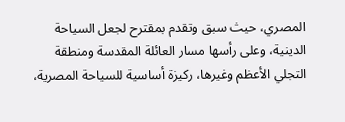المصري، حيث سبق وتقدم بمقترح لجعل السياحة الدينية، وعلى رأسها مسار العائلة المقدسة ومنطقة التجلي الأعظم وغيرها، ركيزة أساسية للسياحة المصرية،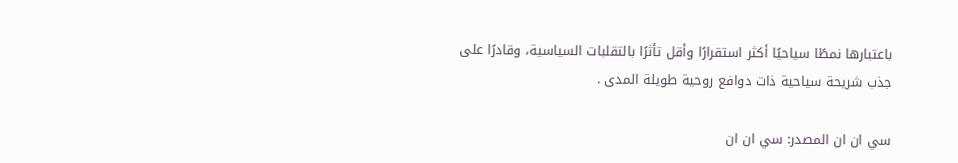باعتبارها نمطًا سياحيًا أكثر استقرارًا وأقل تأثرًا بالتقلبات السياسية، وقادرًا على جذب شريحة سياحية ذات دوافع روحية طويلة المدى .

سي ان ان المصدر: سي ان ان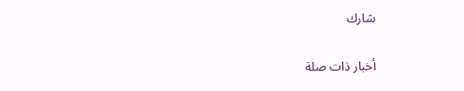شارك

أخبار ذات صلة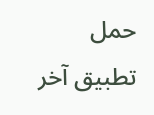حمل تطبيق آخر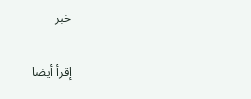خبر

إقرأ أيضا